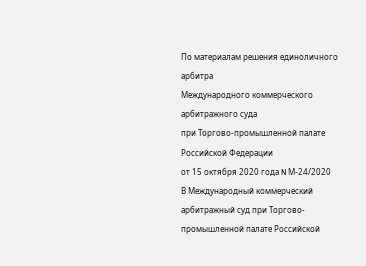По материалам решения единоличного арбитра
Международного коммерческого арбитражного суда
при Торгово-промышленной палате Российской Федерации
от 15 октября 2020 года N М-24/2020
В Международный коммерческий арбитражный суд при Торгово-промышленной палате Российской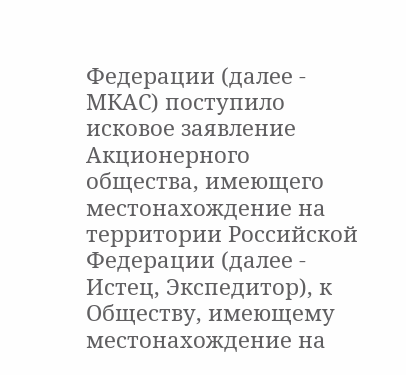Федерации (далее - МКАС) поступило исковое заявление Акционерного общества, имеющего местонахождение на территории Российской Федерации (далее - Истец, Экспедитор), к Обществу, имеющему местонахождение на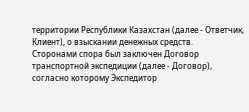территории Республики Казахстан (далее - Ответчик, Клиент), о взыскании денежных средств.
Сторонами спора был заключен Договор транспортной экспедиции (далее - Договор), согласно которому Экспедитор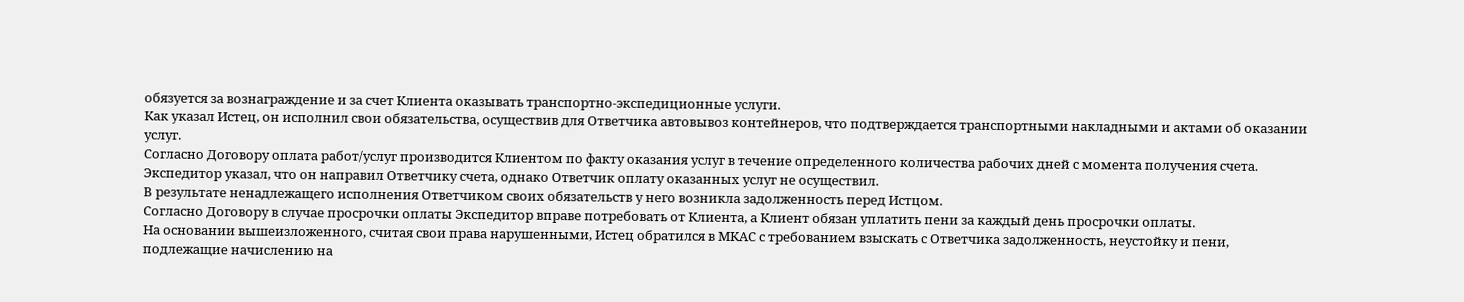обязуется за вознаграждение и за счет Клиента оказывать транспортно-экспедиционные услуги.
Как указал Истец, он исполнил свои обязательства, осуществив для Ответчика автовывоз контейнеров, что подтверждается транспортными накладными и актами об оказании услуг.
Согласно Договору оплата работ/услуг производится Клиентом по факту оказания услуг в течение определенного количества рабочих дней с момента получения счета. Экспедитор указал, что он направил Ответчику счета, однако Ответчик оплату оказанных услуг не осуществил.
В результате ненадлежащего исполнения Ответчиком своих обязательств у него возникла задолженность перед Истцом.
Согласно Договору в случае просрочки оплаты Экспедитор вправе потребовать от Клиента, а Клиент обязан уплатить пени за каждый день просрочки оплаты.
На основании вышеизложенного, считая свои права нарушенными, Истец обратился в МКАС с требованием взыскать с Ответчика задолженность, неустойку и пени, подлежащие начислению на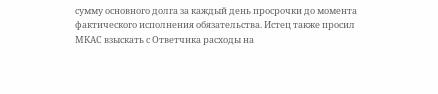сумму основного долга за каждый день просрочки до момента фактического исполнения обязательства. Истец также просил МКАС взыскать с Ответчика расходы на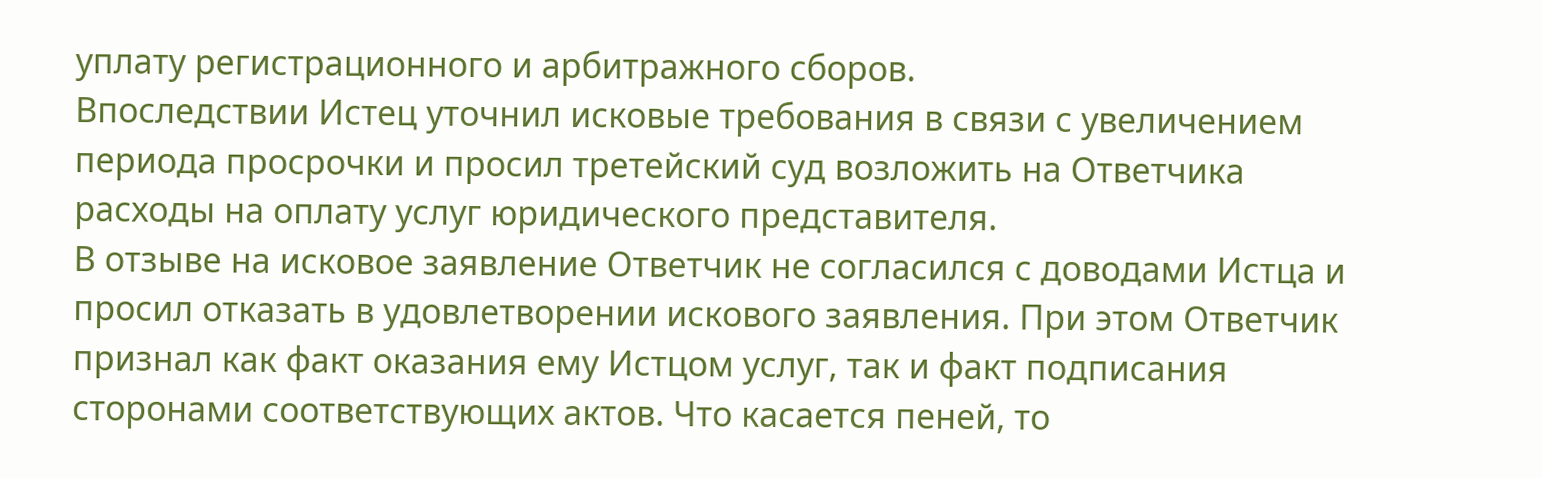уплату регистрационного и арбитражного сборов.
Впоследствии Истец уточнил исковые требования в связи с увеличением периода просрочки и просил третейский суд возложить на Ответчика расходы на оплату услуг юридического представителя.
В отзыве на исковое заявление Ответчик не согласился с доводами Истца и просил отказать в удовлетворении искового заявления. При этом Ответчик признал как факт оказания ему Истцом услуг, так и факт подписания сторонами соответствующих актов. Что касается пеней, то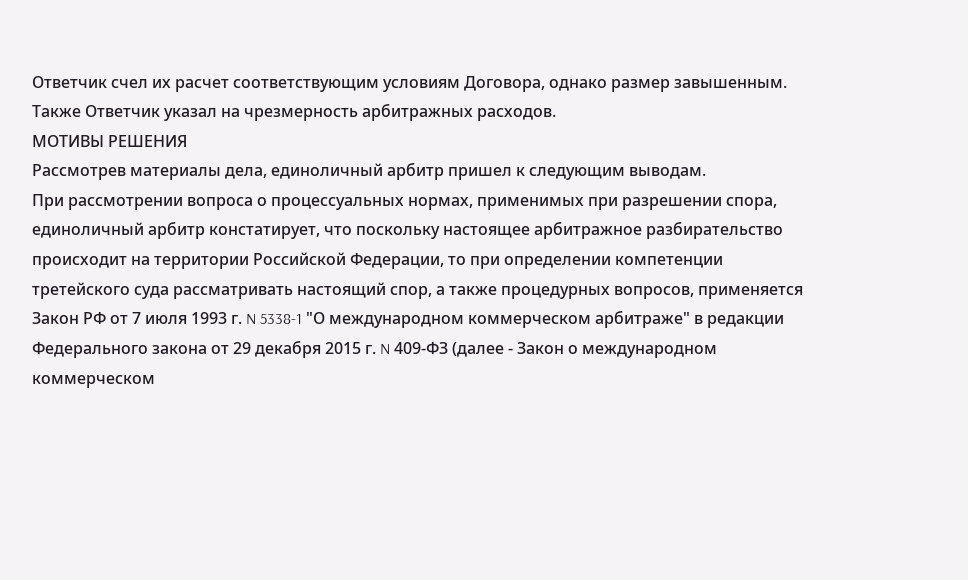Ответчик счел их расчет соответствующим условиям Договора, однако размер завышенным. Также Ответчик указал на чрезмерность арбитражных расходов.
МОТИВЫ РЕШЕНИЯ
Рассмотрев материалы дела, единоличный арбитр пришел к следующим выводам.
При рассмотрении вопроса о процессуальных нормах, применимых при разрешении спора, единоличный арбитр констатирует, что поскольку настоящее арбитражное разбирательство происходит на территории Российской Федерации, то при определении компетенции третейского суда рассматривать настоящий спор, а также процедурных вопросов, применяется Закон РФ от 7 июля 1993 г. N 5338-1 "О международном коммерческом арбитраже" в редакции Федерального закона от 29 декабря 2015 г. N 409-ФЗ (далее - Закон о международном коммерческом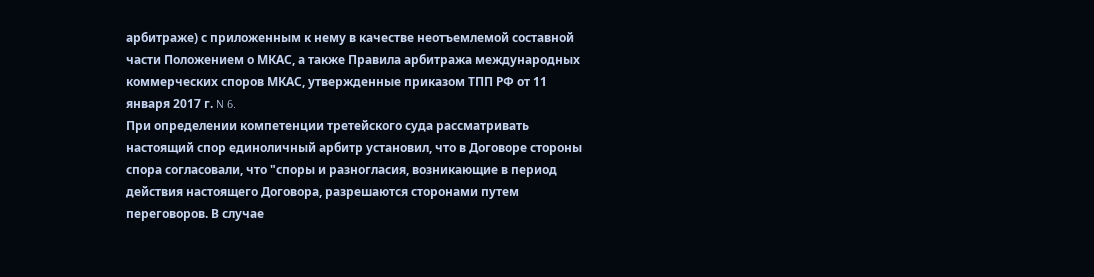арбитраже) с приложенным к нему в качестве неотъемлемой составной части Положением о МКАС, а также Правила арбитража международных коммерческих споров МКАС, утвержденные приказом ТПП РФ от 11 января 2017 г. N 6.
При определении компетенции третейского суда рассматривать настоящий спор единоличный арбитр установил, что в Договоре стороны спора согласовали, что "споры и разногласия, возникающие в период действия настоящего Договора, разрешаются сторонами путем переговоров. В случае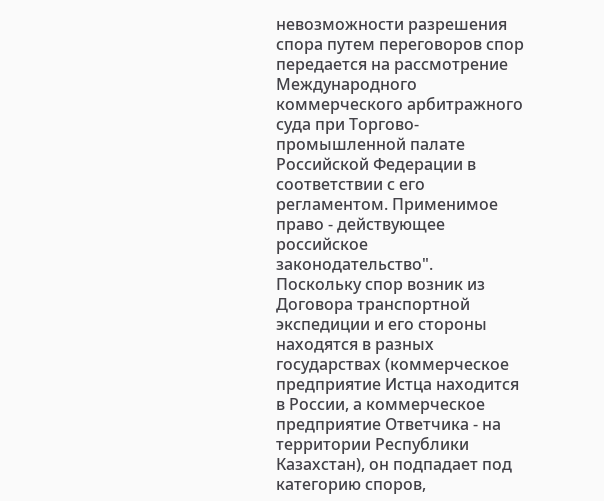невозможности разрешения спора путем переговоров спор передается на рассмотрение Международного коммерческого арбитражного суда при Торгово-промышленной палате Российской Федерации в соответствии с его регламентом. Применимое право - действующее российское законодательство".
Поскольку спор возник из Договора транспортной экспедиции и его стороны находятся в разных государствах (коммерческое предприятие Истца находится в России, а коммерческое предприятие Ответчика - на территории Республики Казахстан), он подпадает под категорию споров,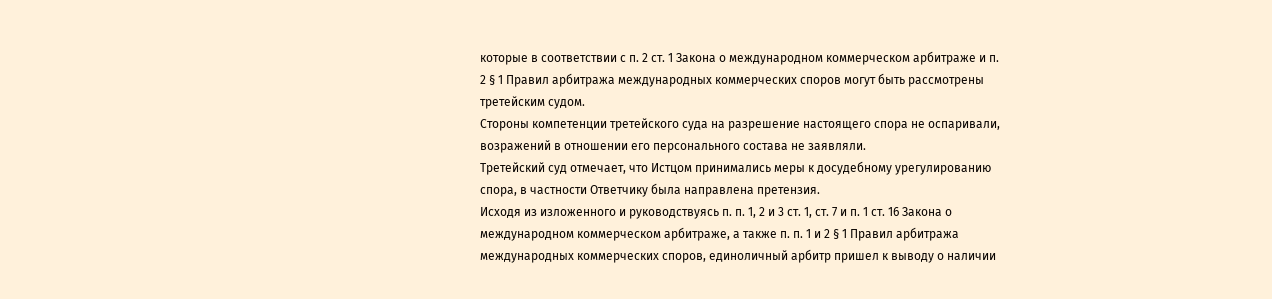которые в соответствии с п. 2 ст. 1 Закона о международном коммерческом арбитраже и п. 2 § 1 Правил арбитража международных коммерческих споров могут быть рассмотрены третейским судом.
Стороны компетенции третейского суда на разрешение настоящего спора не оспаривали, возражений в отношении его персонального состава не заявляли.
Третейский суд отмечает, что Истцом принимались меры к досудебному урегулированию спора, в частности Ответчику была направлена претензия.
Исходя из изложенного и руководствуясь п. п. 1, 2 и 3 ст. 1, ст. 7 и п. 1 ст. 16 Закона о международном коммерческом арбитраже, а также п. п. 1 и 2 § 1 Правил арбитража международных коммерческих споров, единоличный арбитр пришел к выводу о наличии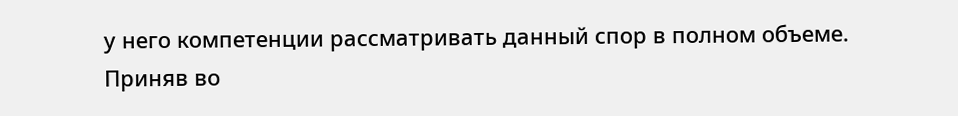у него компетенции рассматривать данный спор в полном объеме.
Приняв во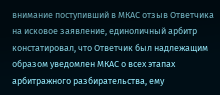внимание поступивший в МКАС отзыв Ответчика на исковое заявление, единоличный арбитр констатировал, что Ответчик был надлежащим образом уведомлен МКАС о всех этапах арбитражного разбирательства, ему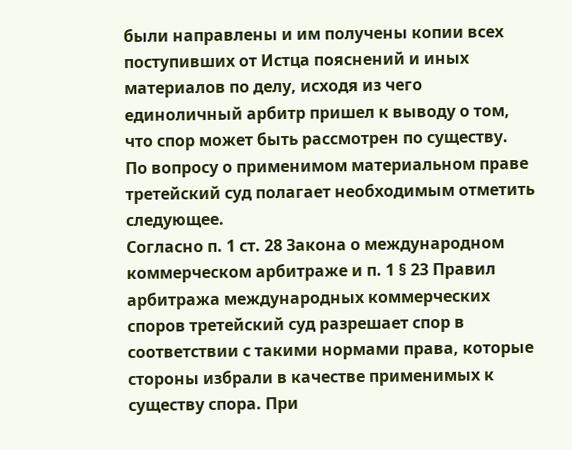были направлены и им получены копии всех поступивших от Истца пояснений и иных материалов по делу, исходя из чего единоличный арбитр пришел к выводу о том, что спор может быть рассмотрен по существу.
По вопросу о применимом материальном праве третейский суд полагает необходимым отметить следующее.
Согласно п. 1 ст. 28 Закона о международном коммерческом арбитраже и п. 1 § 23 Правил арбитража международных коммерческих споров третейский суд разрешает спор в соответствии с такими нормами права, которые стороны избрали в качестве применимых к существу спора. При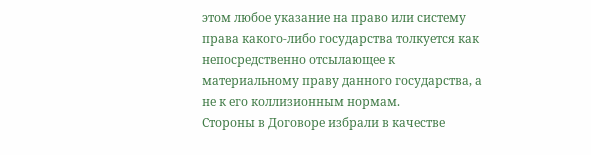этом любое указание на право или систему права какого-либо государства толкуется как непосредственно отсылающее к материальному праву данного государства, а не к его коллизионным нормам.
Стороны в Договоре избрали в качестве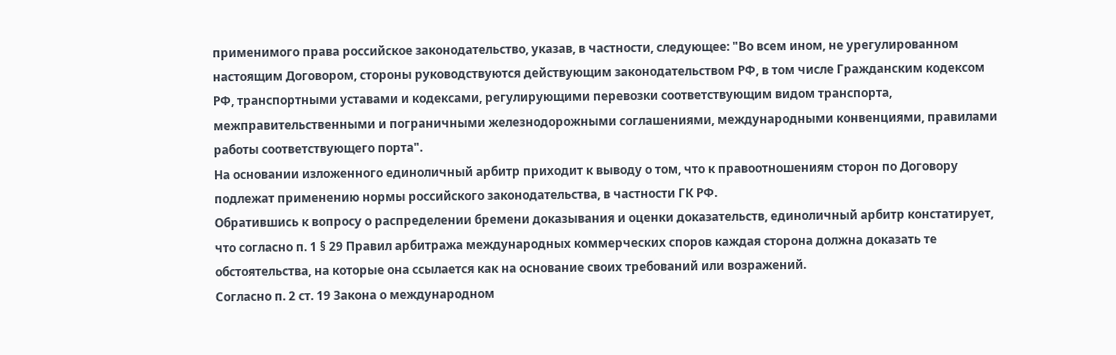применимого права российское законодательство, указав, в частности, следующее: "Во всем ином, не урегулированном настоящим Договором, стороны руководствуются действующим законодательством РФ, в том числе Гражданским кодексом РФ, транспортными уставами и кодексами, регулирующими перевозки соответствующим видом транспорта, межправительственными и пограничными железнодорожными соглашениями, международными конвенциями, правилами работы соответствующего порта".
На основании изложенного единоличный арбитр приходит к выводу о том, что к правоотношениям сторон по Договору подлежат применению нормы российского законодательства, в частности ГК РФ.
Обратившись к вопросу о распределении бремени доказывания и оценки доказательств, единоличный арбитр констатирует, что согласно п. 1 § 29 Правил арбитража международных коммерческих споров каждая сторона должна доказать те обстоятельства, на которые она ссылается как на основание своих требований или возражений.
Согласно п. 2 ст. 19 Закона о международном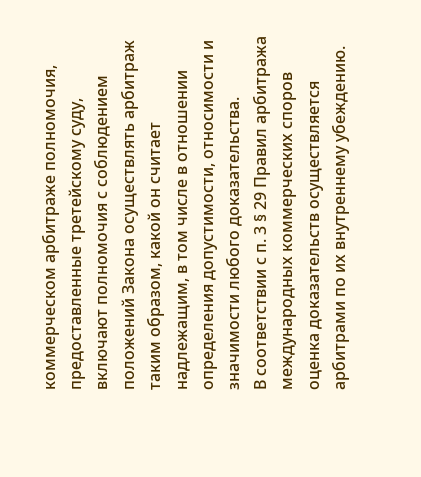коммерческом арбитраже полномочия, предоставленные третейскому суду, включают полномочия с соблюдением положений Закона осуществлять арбитраж таким образом, какой он считает надлежащим, в том числе в отношении определения допустимости, относимости и значимости любого доказательства.
В соответствии с п. 3 § 29 Правил арбитража международных коммерческих споров оценка доказательств осуществляется арбитрами по их внутреннему убеждению.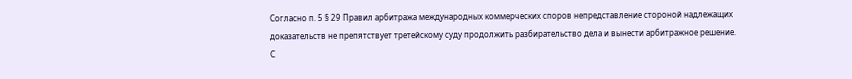Согласно п. 5 § 29 Правил арбитража международных коммерческих споров непредставление стороной надлежащих доказательств не препятствует третейскому суду продолжить разбирательство дела и вынести арбитражное решение.
С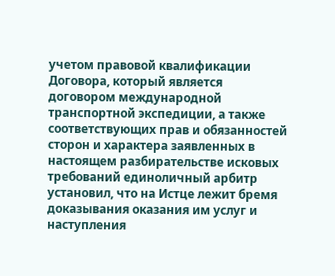учетом правовой квалификации Договора, который является договором международной транспортной экспедиции, а также соответствующих прав и обязанностей сторон и характера заявленных в настоящем разбирательстве исковых требований единоличный арбитр установил, что на Истце лежит бремя доказывания оказания им услуг и наступления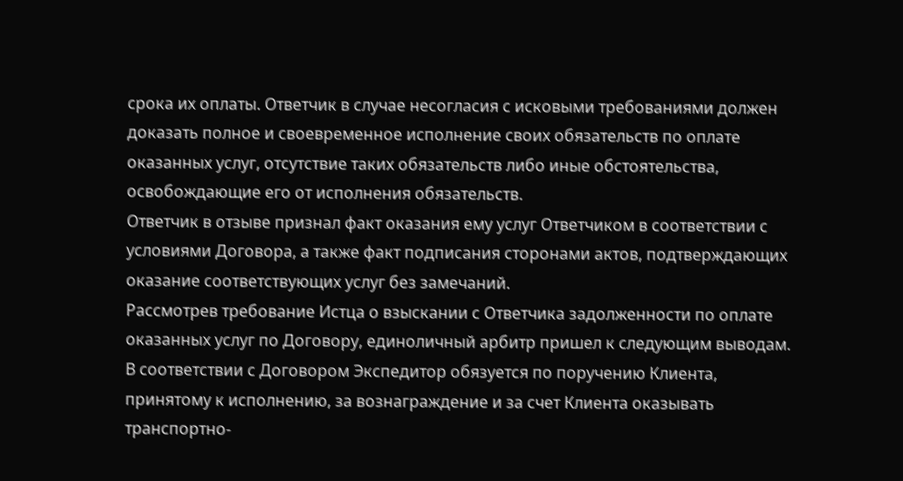срока их оплаты. Ответчик в случае несогласия с исковыми требованиями должен доказать полное и своевременное исполнение своих обязательств по оплате оказанных услуг, отсутствие таких обязательств либо иные обстоятельства, освобождающие его от исполнения обязательств.
Ответчик в отзыве признал факт оказания ему услуг Ответчиком в соответствии с условиями Договора, а также факт подписания сторонами актов, подтверждающих оказание соответствующих услуг без замечаний.
Рассмотрев требование Истца о взыскании с Ответчика задолженности по оплате оказанных услуг по Договору, единоличный арбитр пришел к следующим выводам.
В соответствии с Договором Экспедитор обязуется по поручению Клиента, принятому к исполнению, за вознаграждение и за счет Клиента оказывать транспортно-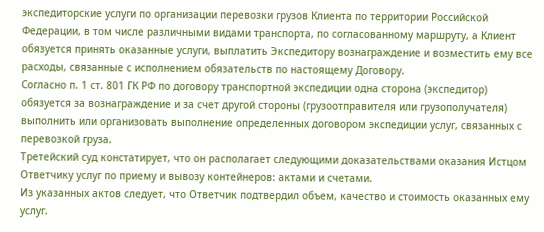экспедиторские услуги по организации перевозки грузов Клиента по территории Российской Федерации, в том числе различными видами транспорта, по согласованному маршруту, а Клиент обязуется принять оказанные услуги, выплатить Экспедитору вознаграждение и возместить ему все расходы, связанные с исполнением обязательств по настоящему Договору.
Согласно п. 1 ст. 801 ГК РФ по договору транспортной экспедиции одна сторона (экспедитор) обязуется за вознаграждение и за счет другой стороны (грузоотправителя или грузополучателя) выполнить или организовать выполнение определенных договором экспедиции услуг, связанных с перевозкой груза.
Третейский суд констатирует, что он располагает следующими доказательствами оказания Истцом Ответчику услуг по приему и вывозу контейнеров: актами и счетами.
Из указанных актов следует, что Ответчик подтвердил объем, качество и стоимость оказанных ему услуг.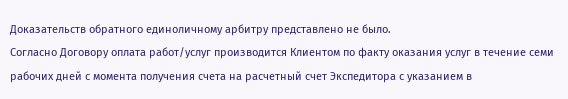Доказательств обратного единоличному арбитру представлено не было.
Согласно Договору оплата работ/услуг производится Клиентом по факту оказания услуг в течение семи рабочих дней с момента получения счета на расчетный счет Экспедитора с указанием в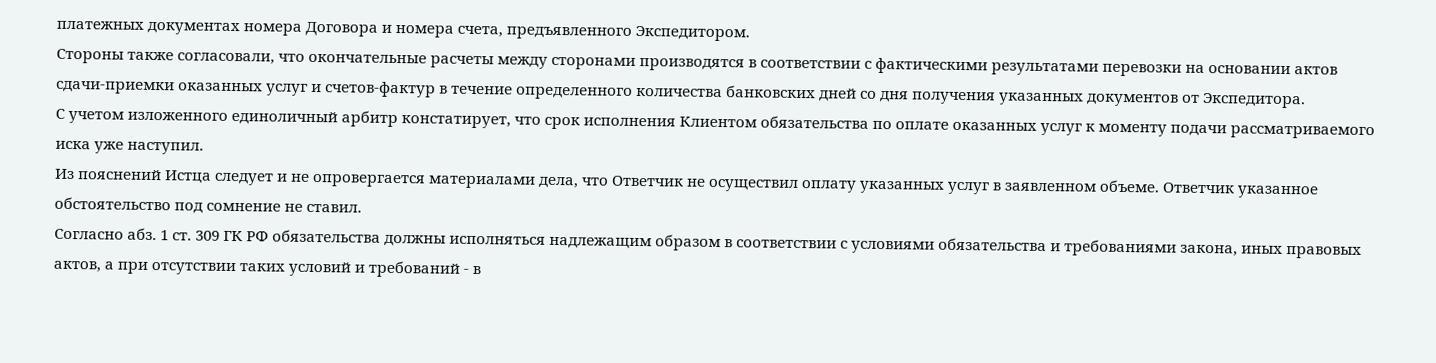платежных документах номера Договора и номера счета, предъявленного Экспедитором.
Стороны также согласовали, что окончательные расчеты между сторонами производятся в соответствии с фактическими результатами перевозки на основании актов сдачи-приемки оказанных услуг и счетов-фактур в течение определенного количества банковских дней со дня получения указанных документов от Экспедитора.
С учетом изложенного единоличный арбитр констатирует, что срок исполнения Клиентом обязательства по оплате оказанных услуг к моменту подачи рассматриваемого иска уже наступил.
Из пояснений Истца следует и не опровергается материалами дела, что Ответчик не осуществил оплату указанных услуг в заявленном объеме. Ответчик указанное обстоятельство под сомнение не ставил.
Согласно абз. 1 ст. 309 ГК РФ обязательства должны исполняться надлежащим образом в соответствии с условиями обязательства и требованиями закона, иных правовых актов, а при отсутствии таких условий и требований - в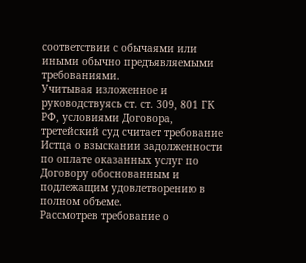соответствии с обычаями или иными обычно предъявляемыми требованиями.
Учитывая изложенное и руководствуясь ст. ст. 309, 801 ГК РФ, условиями Договора, третейский суд считает требование Истца о взыскании задолженности по оплате оказанных услуг по Договору обоснованным и подлежащим удовлетворению в полном объеме.
Рассмотрев требование о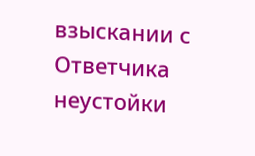взыскании с Ответчика неустойки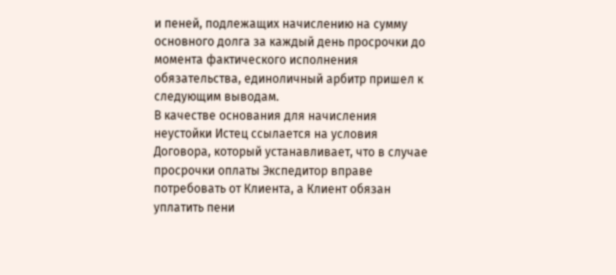и пеней, подлежащих начислению на сумму основного долга за каждый день просрочки до момента фактического исполнения обязательства, единоличный арбитр пришел к следующим выводам.
В качестве основания для начисления неустойки Истец ссылается на условия Договора, который устанавливает, что в случае просрочки оплаты Экспедитор вправе потребовать от Клиента, а Клиент обязан уплатить пени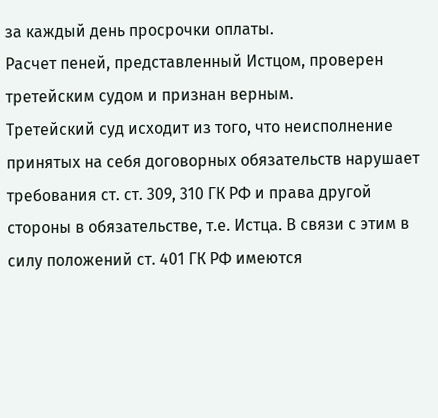за каждый день просрочки оплаты.
Расчет пеней, представленный Истцом, проверен третейским судом и признан верным.
Третейский суд исходит из того, что неисполнение принятых на себя договорных обязательств нарушает требования ст. ст. 309, 310 ГК РФ и права другой стороны в обязательстве, т.е. Истца. В связи с этим в силу положений ст. 401 ГК РФ имеются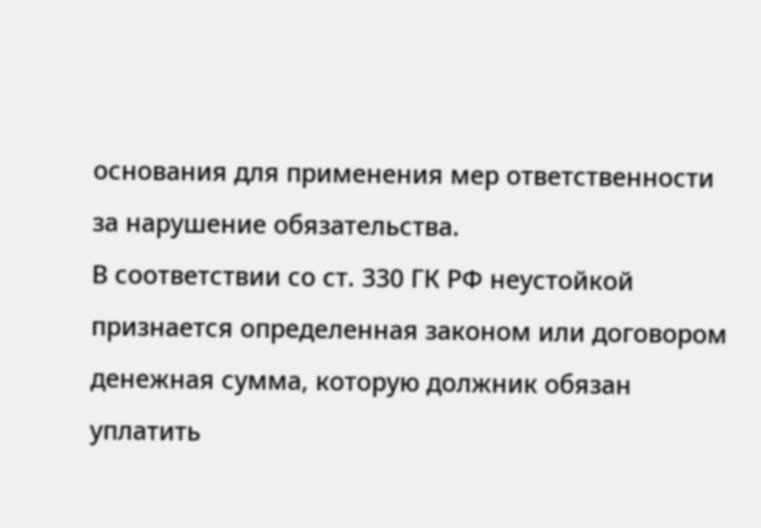основания для применения мер ответственности за нарушение обязательства.
В соответствии со ст. 330 ГК РФ неустойкой признается определенная законом или договором денежная сумма, которую должник обязан уплатить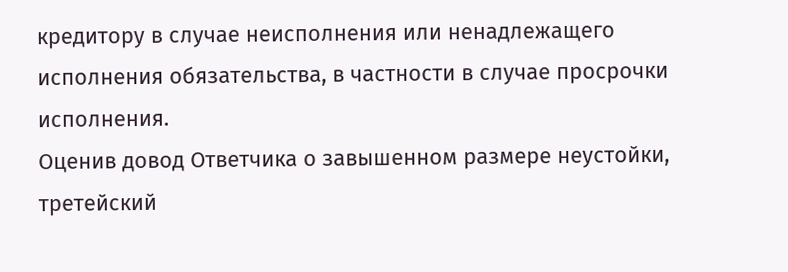кредитору в случае неисполнения или ненадлежащего исполнения обязательства, в частности в случае просрочки исполнения.
Оценив довод Ответчика о завышенном размере неустойки, третейский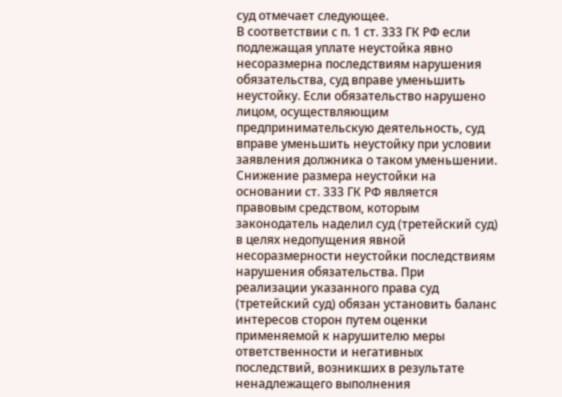суд отмечает следующее.
В соответствии с п. 1 ст. 333 ГК РФ если подлежащая уплате неустойка явно несоразмерна последствиям нарушения обязательства, суд вправе уменьшить неустойку. Если обязательство нарушено лицом, осуществляющим предпринимательскую деятельность, суд вправе уменьшить неустойку при условии заявления должника о таком уменьшении.
Снижение размера неустойки на основании ст. 333 ГК РФ является правовым средством, которым законодатель наделил суд (третейский суд) в целях недопущения явной несоразмерности неустойки последствиям нарушения обязательства. При реализации указанного права суд (третейский суд) обязан установить баланс интересов сторон путем оценки применяемой к нарушителю меры ответственности и негативных последствий, возникших в результате ненадлежащего выполнения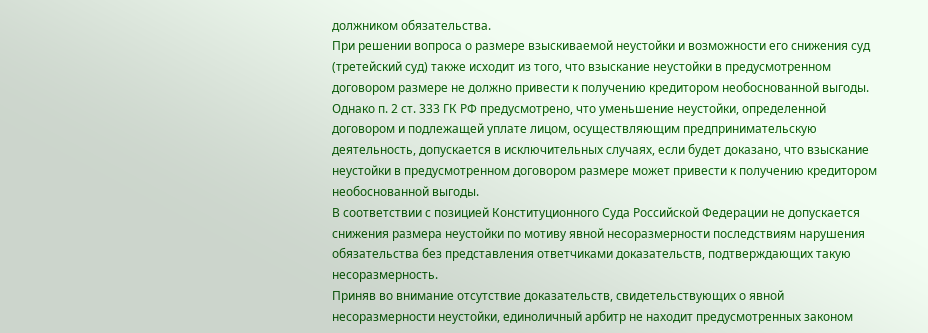должником обязательства.
При решении вопроса о размере взыскиваемой неустойки и возможности его снижения суд (третейский суд) также исходит из того, что взыскание неустойки в предусмотренном договором размере не должно привести к получению кредитором необоснованной выгоды.
Однако п. 2 ст. 333 ГК РФ предусмотрено, что уменьшение неустойки, определенной договором и подлежащей уплате лицом, осуществляющим предпринимательскую деятельность, допускается в исключительных случаях, если будет доказано, что взыскание неустойки в предусмотренном договором размере может привести к получению кредитором необоснованной выгоды.
В соответствии с позицией Конституционного Суда Российской Федерации не допускается снижения размера неустойки по мотиву явной несоразмерности последствиям нарушения обязательства без представления ответчиками доказательств, подтверждающих такую несоразмерность.
Приняв во внимание отсутствие доказательств, свидетельствующих о явной несоразмерности неустойки, единоличный арбитр не находит предусмотренных законом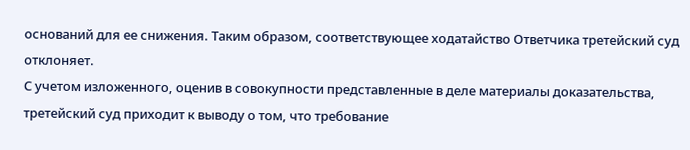оснований для ее снижения. Таким образом, соответствующее ходатайство Ответчика третейский суд отклоняет.
С учетом изложенного, оценив в совокупности представленные в деле материалы доказательства, третейский суд приходит к выводу о том, что требование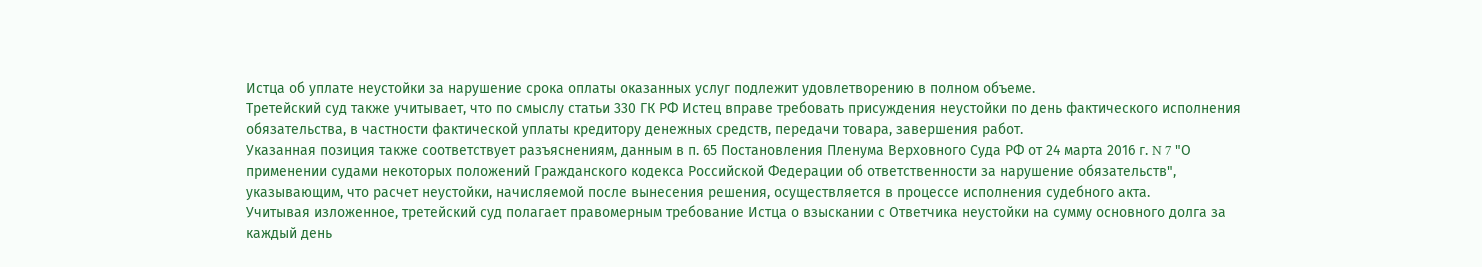Истца об уплате неустойки за нарушение срока оплаты оказанных услуг подлежит удовлетворению в полном объеме.
Третейский суд также учитывает, что по смыслу статьи 330 ГК РФ Истец вправе требовать присуждения неустойки по день фактического исполнения обязательства, в частности фактической уплаты кредитору денежных средств, передачи товара, завершения работ.
Указанная позиция также соответствует разъяснениям, данным в п. 65 Постановления Пленума Верховного Суда РФ от 24 марта 2016 г. N 7 "О применении судами некоторых положений Гражданского кодекса Российской Федерации об ответственности за нарушение обязательств", указывающим, что расчет неустойки, начисляемой после вынесения решения, осуществляется в процессе исполнения судебного акта.
Учитывая изложенное, третейский суд полагает правомерным требование Истца о взыскании с Ответчика неустойки на сумму основного долга за каждый день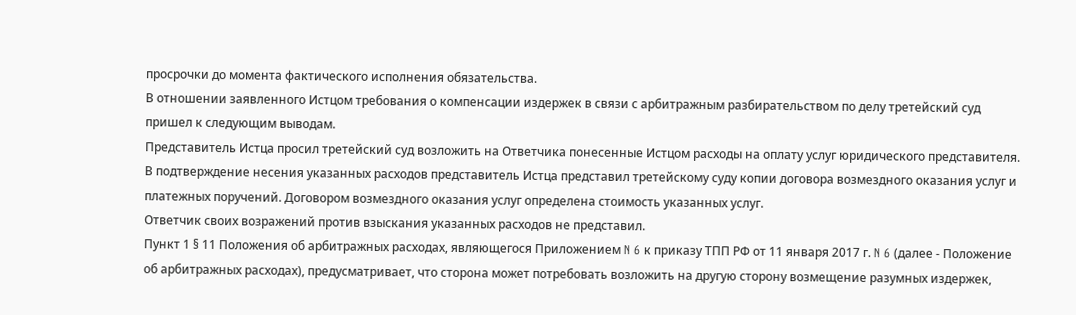просрочки до момента фактического исполнения обязательства.
В отношении заявленного Истцом требования о компенсации издержек в связи с арбитражным разбирательством по делу третейский суд пришел к следующим выводам.
Представитель Истца просил третейский суд возложить на Ответчика понесенные Истцом расходы на оплату услуг юридического представителя.
В подтверждение несения указанных расходов представитель Истца представил третейскому суду копии договора возмездного оказания услуг и платежных поручений. Договором возмездного оказания услуг определена стоимость указанных услуг.
Ответчик своих возражений против взыскания указанных расходов не представил.
Пункт 1 § 11 Положения об арбитражных расходах, являющегося Приложением N 6 к приказу ТПП РФ от 11 января 2017 г. N 6 (далее - Положение об арбитражных расходах), предусматривает, что сторона может потребовать возложить на другую сторону возмещение разумных издержек,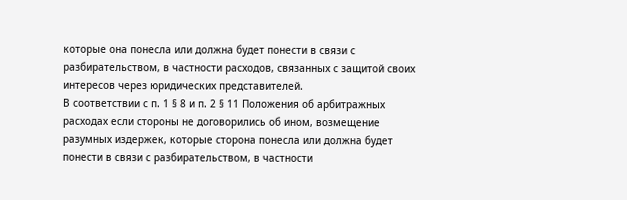которые она понесла или должна будет понести в связи с разбирательством, в частности расходов, связанных с защитой своих интересов через юридических представителей.
В соответствии с п. 1 § 8 и п. 2 § 11 Положения об арбитражных расходах если стороны не договорились об ином, возмещение разумных издержек, которые сторона понесла или должна будет понести в связи с разбирательством, в частности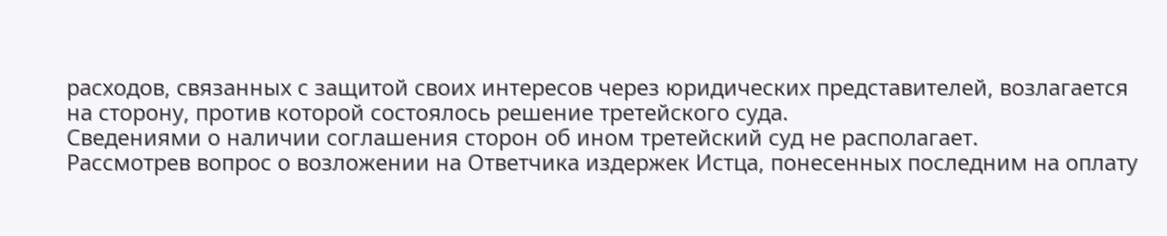расходов, связанных с защитой своих интересов через юридических представителей, возлагается на сторону, против которой состоялось решение третейского суда.
Сведениями о наличии соглашения сторон об ином третейский суд не располагает.
Рассмотрев вопрос о возложении на Ответчика издержек Истца, понесенных последним на оплату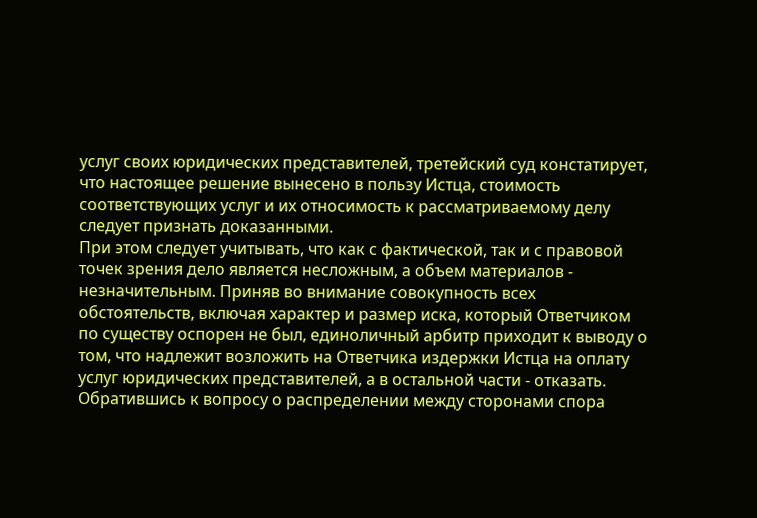услуг своих юридических представителей, третейский суд констатирует, что настоящее решение вынесено в пользу Истца, стоимость соответствующих услуг и их относимость к рассматриваемому делу следует признать доказанными.
При этом следует учитывать, что как с фактической, так и с правовой точек зрения дело является несложным, а объем материалов - незначительным. Приняв во внимание совокупность всех обстоятельств, включая характер и размер иска, который Ответчиком по существу оспорен не был, единоличный арбитр приходит к выводу о том, что надлежит возложить на Ответчика издержки Истца на оплату услуг юридических представителей, а в остальной части - отказать.
Обратившись к вопросу о распределении между сторонами спора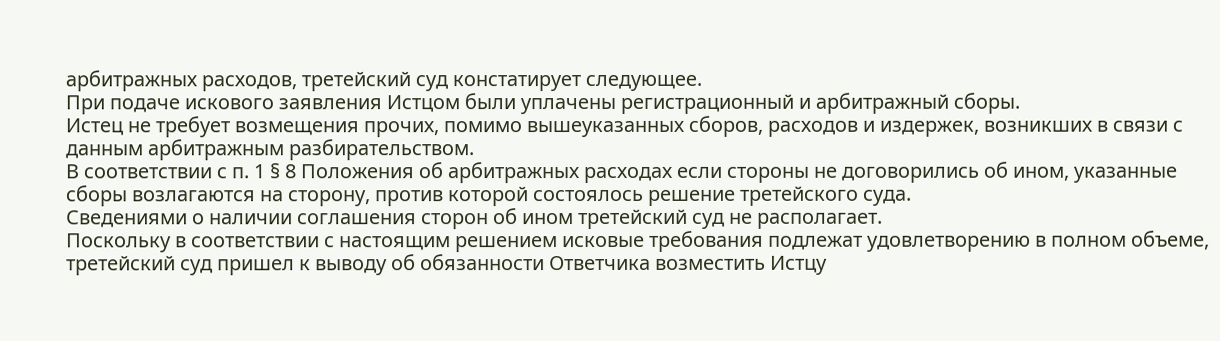арбитражных расходов, третейский суд констатирует следующее.
При подаче искового заявления Истцом были уплачены регистрационный и арбитражный сборы.
Истец не требует возмещения прочих, помимо вышеуказанных сборов, расходов и издержек, возникших в связи с данным арбитражным разбирательством.
В соответствии с п. 1 § 8 Положения об арбитражных расходах если стороны не договорились об ином, указанные сборы возлагаются на сторону, против которой состоялось решение третейского суда.
Сведениями о наличии соглашения сторон об ином третейский суд не располагает.
Поскольку в соответствии с настоящим решением исковые требования подлежат удовлетворению в полном объеме, третейский суд пришел к выводу об обязанности Ответчика возместить Истцу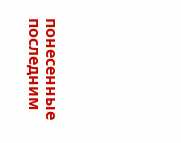понесенные последним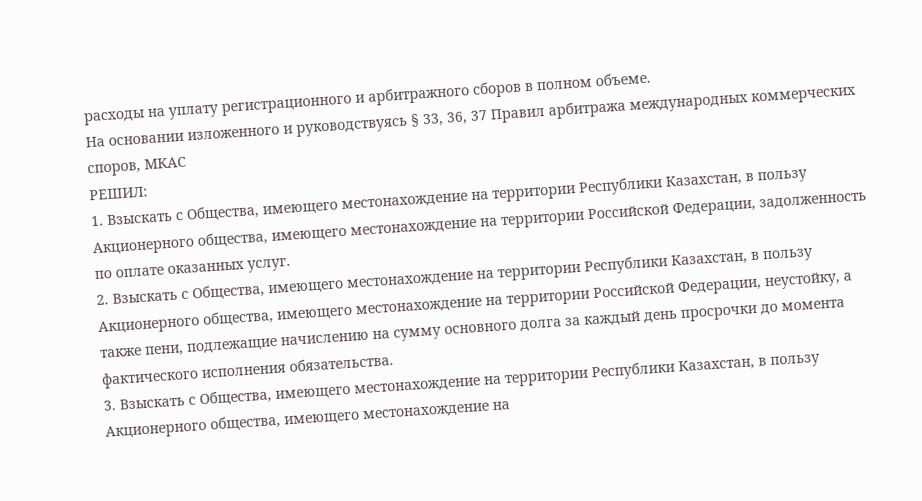расходы на уплату регистрационного и арбитражного сборов в полном объеме.
На основании изложенного и руководствуясь § 33, 36, 37 Правил арбитража международных коммерческих споров, МКАС
РЕШИЛ:
1. Взыскать с Общества, имеющего местонахождение на территории Республики Казахстан, в пользу Акционерного общества, имеющего местонахождение на территории Российской Федерации, задолженность по оплате оказанных услуг.
2. Взыскать с Общества, имеющего местонахождение на территории Республики Казахстан, в пользу Акционерного общества, имеющего местонахождение на территории Российской Федерации, неустойку, а также пени, подлежащие начислению на сумму основного долга за каждый день просрочки до момента фактического исполнения обязательства.
3. Взыскать с Общества, имеющего местонахождение на территории Республики Казахстан, в пользу Акционерного общества, имеющего местонахождение на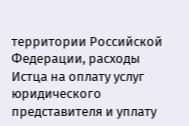территории Российской Федерации, расходы Истца на оплату услуг юридического представителя и уплату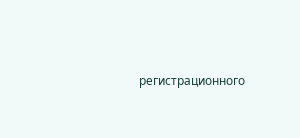регистрационного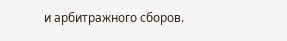и арбитражного сборов.